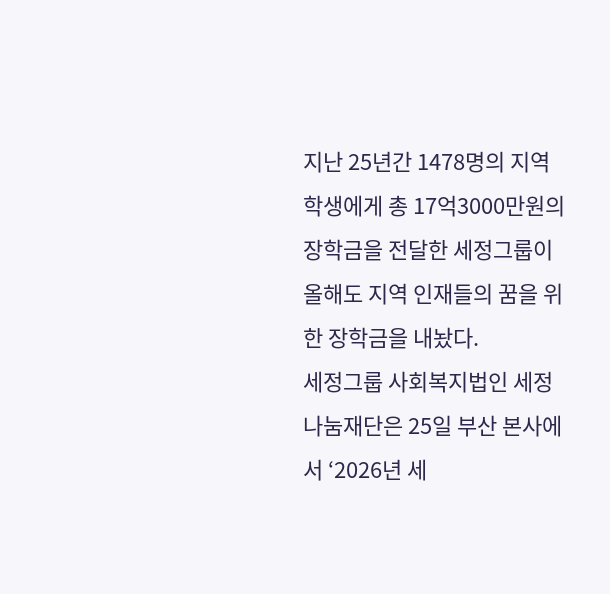지난 25년간 1478명의 지역 학생에게 총 17억3000만원의 장학금을 전달한 세정그룹이 올해도 지역 인재들의 꿈을 위한 장학금을 내놨다.
세정그룹 사회복지법인 세정나눔재단은 25일 부산 본사에서 ‘2026년 세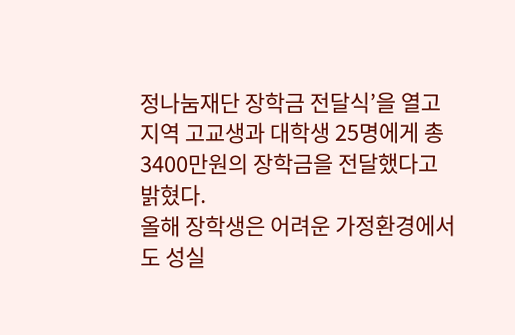정나눔재단 장학금 전달식’을 열고 지역 고교생과 대학생 25명에게 총 3400만원의 장학금을 전달했다고 밝혔다.
올해 장학생은 어려운 가정환경에서도 성실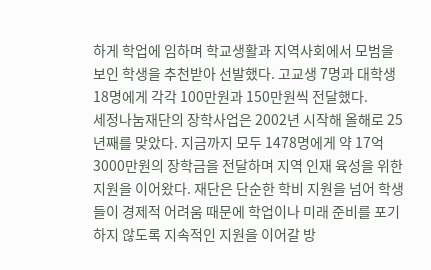하게 학업에 임하며 학교생활과 지역사회에서 모범을 보인 학생을 추천받아 선발했다. 고교생 7명과 대학생 18명에게 각각 100만원과 150만원씩 전달했다.
세정나눔재단의 장학사업은 2002년 시작해 올해로 25년째를 맞았다. 지금까지 모두 1478명에게 약 17억3000만원의 장학금을 전달하며 지역 인재 육성을 위한 지원을 이어왔다. 재단은 단순한 학비 지원을 넘어 학생들이 경제적 어려움 때문에 학업이나 미래 준비를 포기하지 않도록 지속적인 지원을 이어갈 방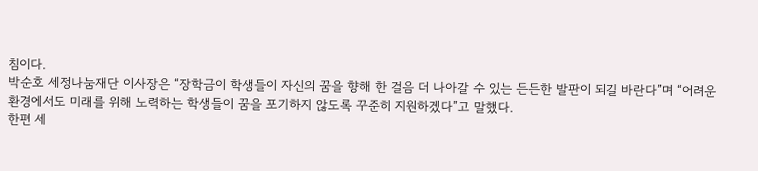침이다.
박순호 세정나눔재단 이사장은 “장학금이 학생들이 자신의 꿈을 향해 한 걸음 더 나아갈 수 있는 든든한 발판이 되길 바란다”며 “어려운 환경에서도 미래를 위해 노력하는 학생들이 꿈을 포기하지 않도록 꾸준히 지원하겠다”고 말했다.
한편 세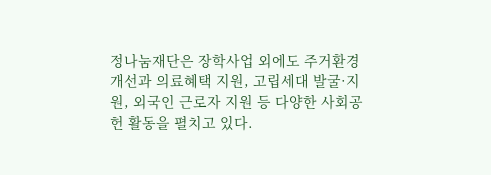정나눔재단은 장학사업 외에도 주거환경 개선과 의료혜택 지원, 고립세대 발굴·지원, 외국인 근로자 지원 등 다양한 사회공헌 활동을 펼치고 있다.